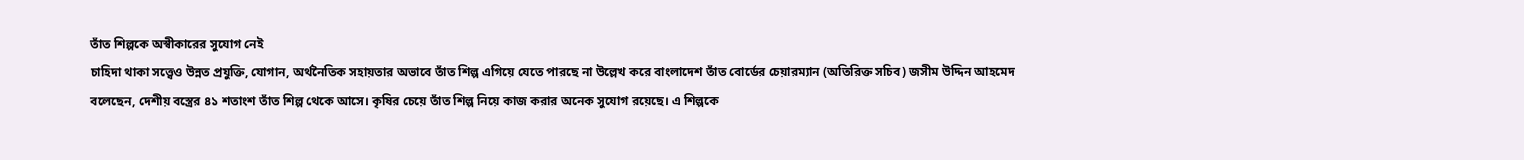তাঁত শিল্পকে অস্বীকারের সুযোগ নেই
চাহিদা থাকা সত্ত্বেও উন্নত প্রযুক্তি, যোগান, অর্থনৈতিক সহায়তার অভাবে তাঁত শিল্প এগিয়ে যেতে পারছে না উল্লেখ করে বাংলাদেশ তাঁত বোর্ডের চেয়ারম্যান (অতিরিক্ত সচিব) জসীম উদ্দিন আহমেদ বলেছেন, দেশীয় বস্ত্রের ৪১ শতাংশ তাঁত শিল্প থেকে আসে। কৃষির চেয়ে তাঁত শিল্প নিয়ে কাজ করার অনেক সুযোগ রয়েছে। এ শিল্পকে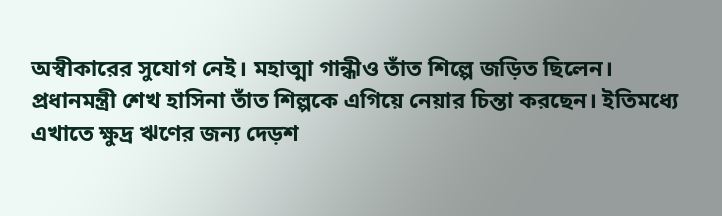অস্বীকারের সুযোগ নেই। মহাত্মা গান্ধীও তাঁত শিল্পে জড়িত ছিলেন।
প্রধানমন্ত্রী শেখ হাসিনা তাঁত শিল্পকে এগিয়ে নেয়ার চিন্তা করছেন। ইতিমধ্যে এখাতে ক্ষুদ্র ঋণের জন্য দেড়শ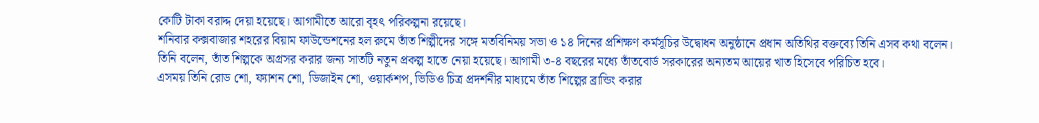কোটি টাকা বরাদ্দ দেয়া হয়েছে। আগামীতে আরো বৃহৎ পরিকল্পনা রয়েছে।
শনিবার কক্সবাজার শহরের বিয়াম ফাউন্ডেশনের হল রুমে তাঁত শিল্পীদের সঙ্গে মতবিনিময় সভা ও ১৪ দিনের প্রশিক্ষণ কর্মসূচির উদ্বোধন অনুষ্ঠানে প্রধান অতিথির বক্তব্যে তিনি এসব কথা বলেন।
তিনি বলেন, তাঁত শিল্পকে অগ্রসর করার জন্য সাতটি নতুন প্রকল্প হাতে নেয়া হয়েছে। আগামী ৩-৪ বছরের মধ্যে তাঁতবোর্ড সরকারের অন্যতম আয়ের খাত হিসেবে পরিচিত হবে।
এসময় তিনি রোড শো, ফ্যাশন শো, ডিজাইন শো, ওয়ার্কশপ, ভিডিও চিত্র প্রদর্শনীর মাধ্যমে তাঁত শিল্পের ব্রান্ডিং করার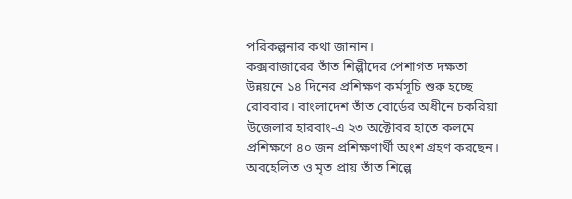পরিকল্পনার কথা জানান।
কক্সবাজারের তাঁত শিল্পীদের পেশাগত দক্ষতা উন্নয়নে ১৪ দিনের প্রশিক্ষণ কর্মসূচি শুরু হচ্ছে রোববার। বাংলাদেশ তাঁত বোর্ডের অধীনে চকরিয়া উজেলার হারবাং-এ ২৩ অক্টোবর হাতে কলমে প্রশিক্ষণে ৪০ জন প্রশিক্ষণার্থী অংশ গ্রহণ করছেন।
অবহেলিত ও মৃত প্রায় তাঁত শিল্পে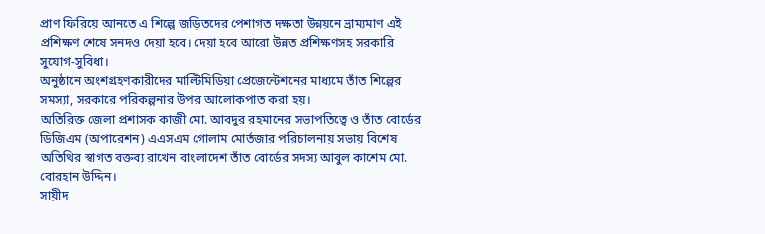প্রাণ ফিরিয়ে আনতে এ শিল্পে জড়িতদের পেশাগত দক্ষতা উন্নয়নে ভ্রাম্যমাণ এই প্রশিক্ষণ শেষে সনদও দেয়া হবে। দেয়া হবে আরো উন্নত প্রশিক্ষণসহ সরকারি সুযোগ-সুবিধা।
অনুষ্ঠানে অংশগ্রহণকারীদের মাল্টিমিডিয়া প্রেজেন্টেশনের মাধ্যমে তাঁত শিল্পের সমস্যা, সরকারে পরিকল্পনার উপর আলোকপাত করা হয়।
অতিরিক্ত জেলা প্রশাসক কাজী মো. আবদুর রহমানের সভাপতিত্বে ও তাঁত বোর্ডের ডিজিএম (অপারেশন) এএসএম গোলাম মোর্তজার পরিচালনায় সভায় বিশেষ অতিথির স্বাগত বক্তব্য রাখেন বাংলাদেশ তাঁত বোর্ডের সদস্য আবুল কাশেম মো. বোরহান উদ্দিন।
সায়ীদ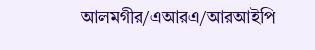আলমগীর/এআরএ/আরআইপি